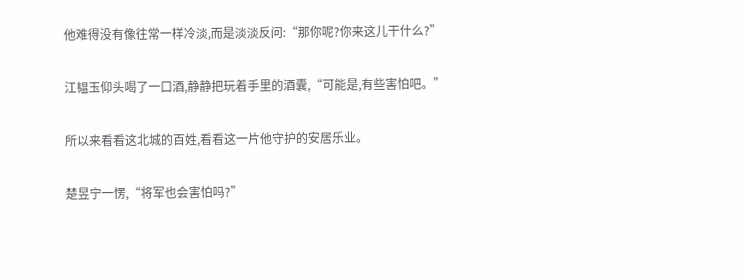他难得没有像往常一样冷淡,而是淡淡反问:“那你呢?你来这儿干什么?”

江韫玉仰头喝了一口酒,静静把玩着手里的酒囊,“可能是,有些害怕吧。”

所以来看看这北城的百姓,看看这一片他守护的安居乐业。

楚昱宁一愣,“将军也会害怕吗?”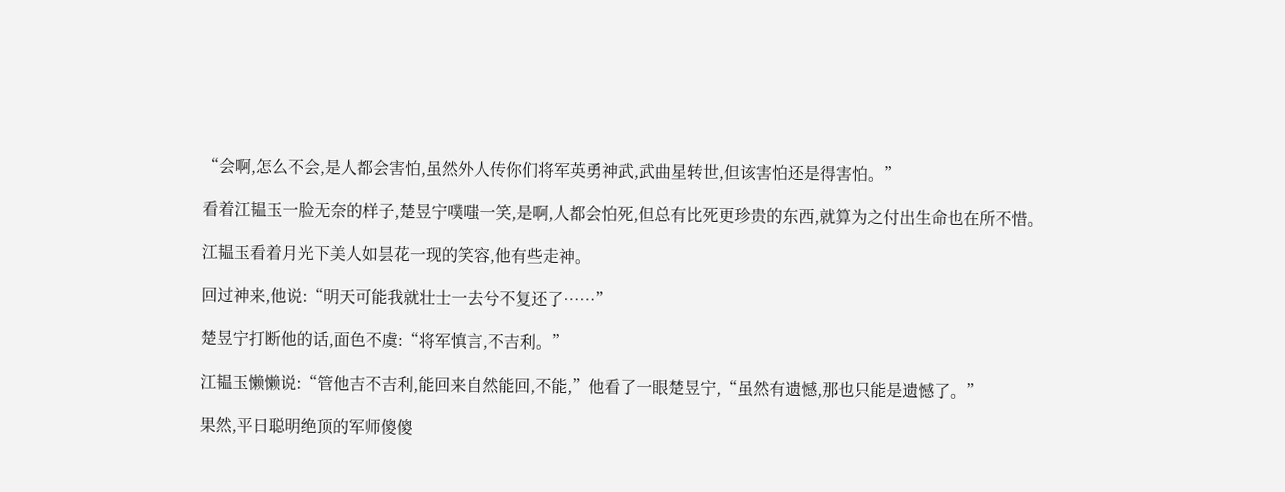“会啊,怎么不会,是人都会害怕,虽然外人传你们将军英勇神武,武曲星转世,但该害怕还是得害怕。”

看着江韫玉一脸无奈的样子,楚昱宁噗嗤一笑,是啊,人都会怕死,但总有比死更珍贵的东西,就算为之付出生命也在所不惜。

江韫玉看着月光下美人如昙花一现的笑容,他有些走神。

回过神来,他说:“明天可能我就壮士一去兮不复还了……”

楚昱宁打断他的话,面色不虞:“将军慎言,不吉利。”

江韫玉懒懒说:“管他吉不吉利,能回来自然能回,不能,”他看了一眼楚昱宁,“虽然有遗憾,那也只能是遗憾了。”

果然,平日聪明绝顶的军师傻傻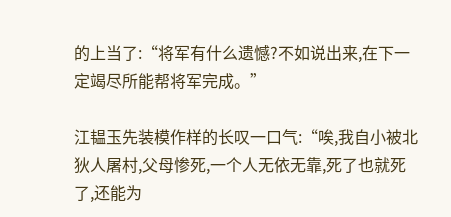的上当了:“将军有什么遗憾?不如说出来,在下一定竭尽所能帮将军完成。”

江韫玉先装模作样的长叹一口气:“唉,我自小被北狄人屠村,父母惨死,一个人无依无靠,死了也就死了,还能为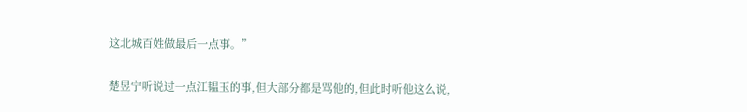这北城百姓做最后一点事。”

楚昱宁听说过一点江韫玉的事,但大部分都是骂他的,但此时听他这么说,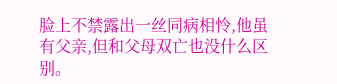脸上不禁露出一丝同病相怜,他虽有父亲,但和父母双亡也没什么区别。